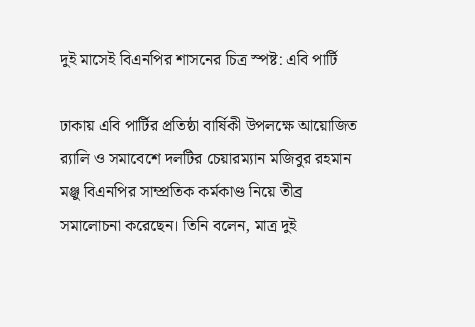দুই মাসেই বিএনপির শাসনের চিত্র স্পষ্ট: এবি পার্টি

ঢাকায় এবি পার্টির প্রতিষ্ঠা বার্ষিকী উপলক্ষে আয়োজিত র‍্যালি ও সমাবেশে দলটির চেয়ারম্যান মজিবুর রহমান মঞ্জু বিএনপির সাম্প্রতিক কর্মকাণ্ড নিয়ে তীব্র সমালোচনা করেছেন। তিনি বলেন, মাত্র দুই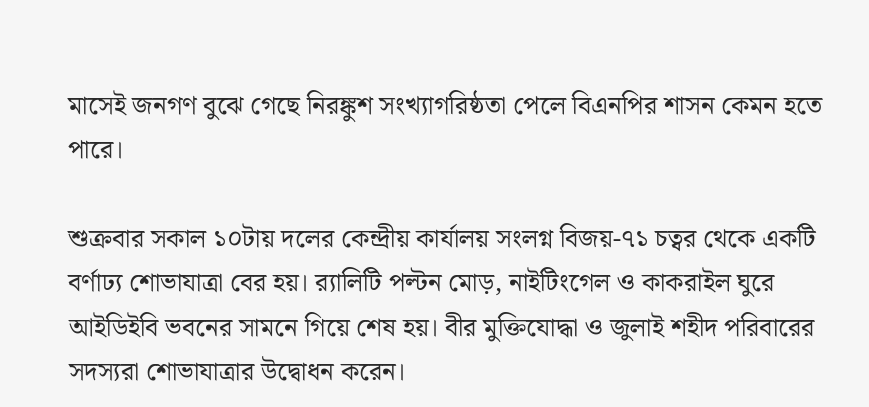মাসেই জনগণ বুঝে গেছে নিরঙ্কুশ সংখ্যাগরিষ্ঠতা পেলে বিএনপির শাসন কেমন হতে পারে।

শুক্রবার সকাল ১০টায় দলের কেন্দ্রীয় কার্যালয় সংলগ্ন বিজয়-৭১ চত্বর থেকে একটি বর্ণাঢ্য শোভাযাত্রা বের হয়। র‍্যালিটি পল্টন মোড়, নাইটিংগেল ও কাকরাইল ঘুরে আইডিইবি ভবনের সামনে গিয়ে শেষ হয়। বীর মুক্তিযোদ্ধা ও জুলাই শহীদ পরিবারের সদস্যরা শোভাযাত্রার উদ্বোধন করেন।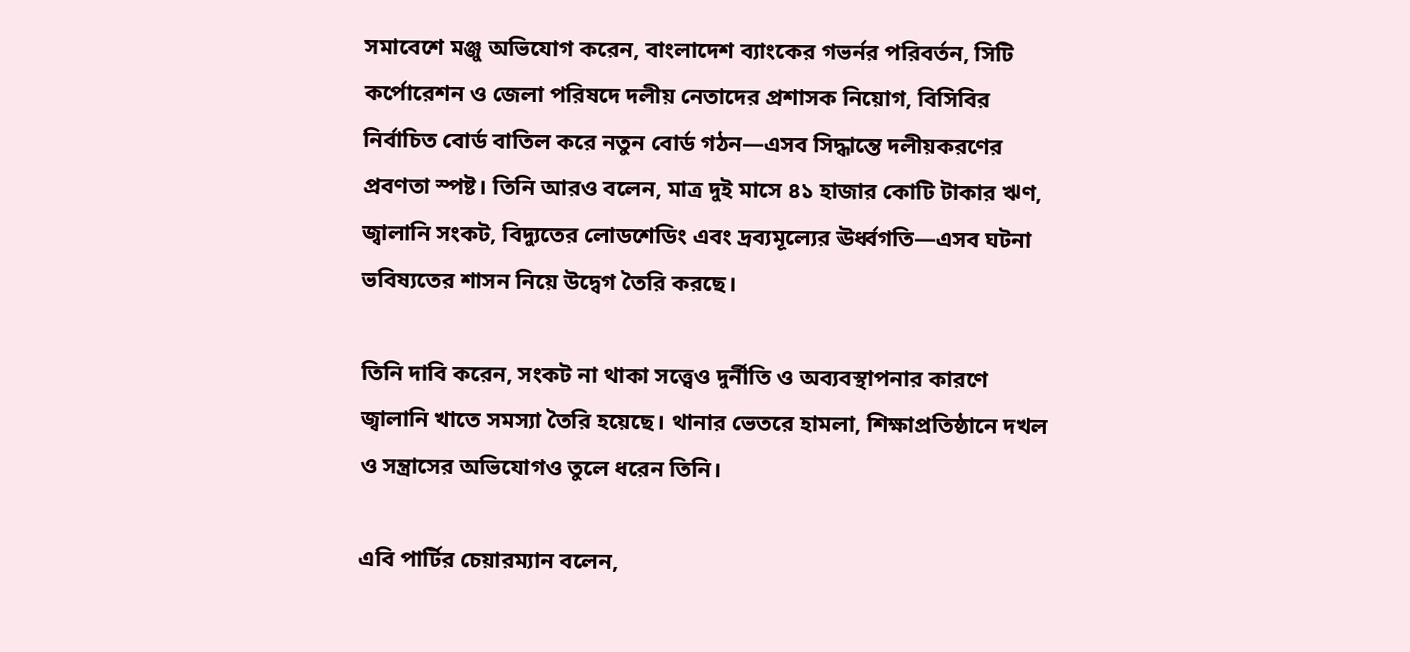সমাবেশে মঞ্জু অভিযোগ করেন, বাংলাদেশ ব্যাংকের গভর্নর পরিবর্তন, সিটি কর্পোরেশন ও জেলা পরিষদে দলীয় নেতাদের প্রশাসক নিয়োগ, বিসিবির নির্বাচিত বোর্ড বাতিল করে নতুন বোর্ড গঠন—এসব সিদ্ধান্তে দলীয়করণের প্রবণতা স্পষ্ট। তিনি আরও বলেন, মাত্র দুই মাসে ৪১ হাজার কোটি টাকার ঋণ, জ্বালানি সংকট, বিদ্যুতের লোডশেডিং এবং দ্রব্যমূল্যের ঊর্ধ্বগতি—এসব ঘটনা ভবিষ্যতের শাসন নিয়ে উদ্বেগ তৈরি করছে।

তিনি দাবি করেন, সংকট না থাকা সত্ত্বেও দুর্নীতি ও অব্যবস্থাপনার কারণে জ্বালানি খাতে সমস্যা তৈরি হয়েছে। থানার ভেতরে হামলা, শিক্ষাপ্রতিষ্ঠানে দখল ও সন্ত্রাসের অভিযোগও তুলে ধরেন তিনি।

এবি পার্টির চেয়ারম্যান বলেন,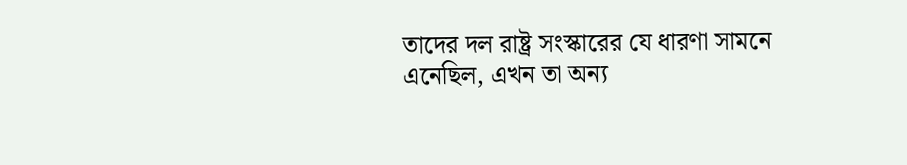তাদের দল রাষ্ট্র সংস্কারের যে ধারণা সামনে এনেছিল, এখন তা অন্য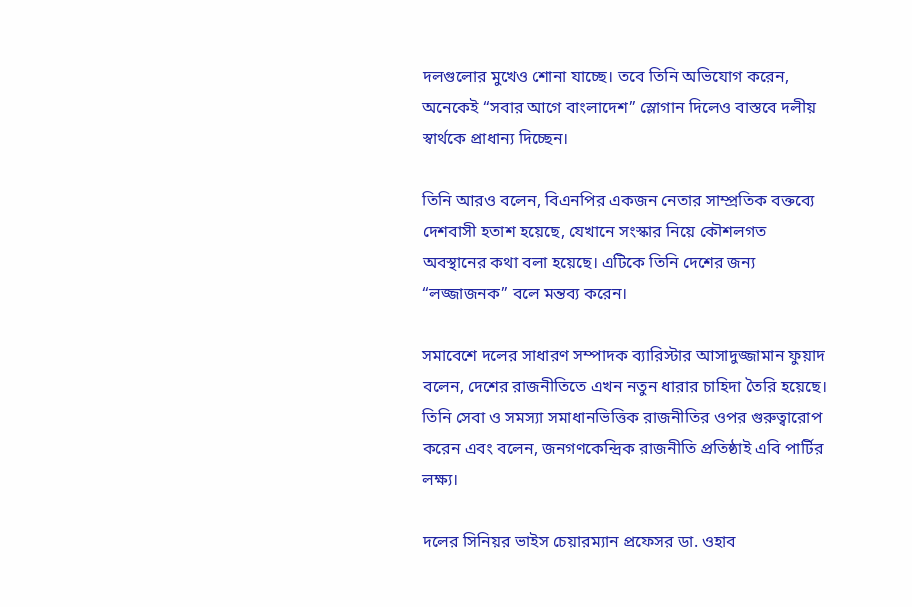দলগুলোর মুখেও শোনা যাচ্ছে। তবে তিনি অভিযোগ করেন, অনেকেই “সবার আগে বাংলাদেশ” স্লোগান দিলেও বাস্তবে দলীয় স্বার্থকে প্রাধান্য দিচ্ছেন।

তিনি আরও বলেন, বিএনপির একজন নেতার সাম্প্রতিক বক্তব্যে দেশবাসী হতাশ হয়েছে, যেখানে সংস্কার নিয়ে কৌশলগত অবস্থানের কথা বলা হয়েছে। এটিকে তিনি দেশের জন্য “লজ্জাজনক” বলে মন্তব্য করেন।

সমাবেশে দলের সাধারণ সম্পাদক ব্যারিস্টার আসাদুজ্জামান ফুয়াদ বলেন, দেশের রাজনীতিতে এখন নতুন ধারার চাহিদা তৈরি হয়েছে। তিনি সেবা ও সমস্যা সমাধানভিত্তিক রাজনীতির ওপর গুরুত্বারোপ করেন এবং বলেন, জনগণকেন্দ্রিক রাজনীতি প্রতিষ্ঠাই এবি পার্টির লক্ষ্য।

দলের সিনিয়র ভাইস চেয়ারম্যান প্রফেসর ডা. ওহাব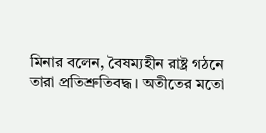মিনার বলেন, বৈষম্যহীন রাষ্ট্র গঠনে তারা প্রতিশ্রুতিবদ্ধ। অতীতের মতো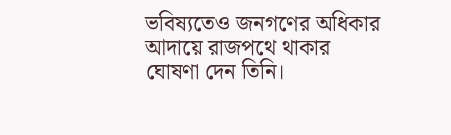ভবিষ্যতেও জনগণের অধিকার আদায়ে রাজপথে থাকার ঘোষণা দেন তিনি।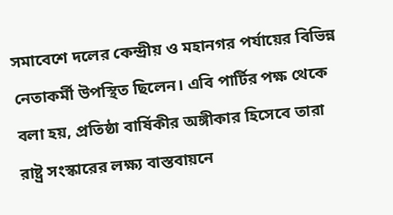সমাবেশে দলের কেন্দ্রীয় ও মহানগর পর্যায়ের বিভিন্ন নেতাকর্মী উপস্থিত ছিলেন। এবি পার্টির পক্ষ থেকে বলা হয়, প্রতিষ্ঠা বার্ষিকীর অঙ্গীকার হিসেবে তারা রাষ্ট্র সংস্কারের লক্ষ্য বাস্তবায়নে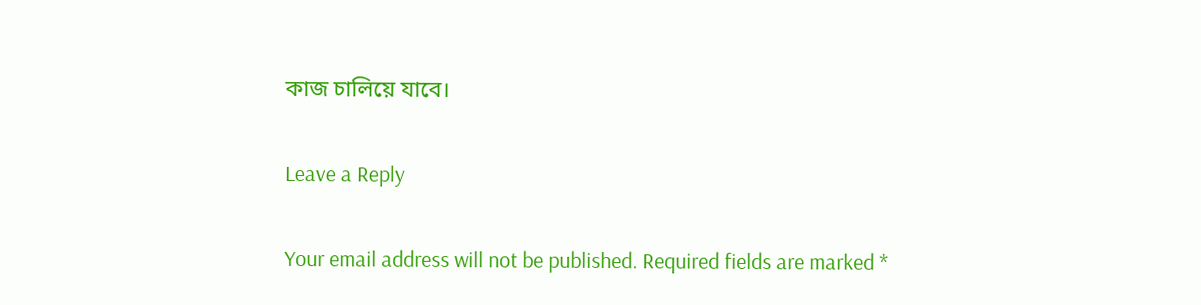কাজ চালিয়ে যাবে।

Leave a Reply

Your email address will not be published. Required fields are marked *